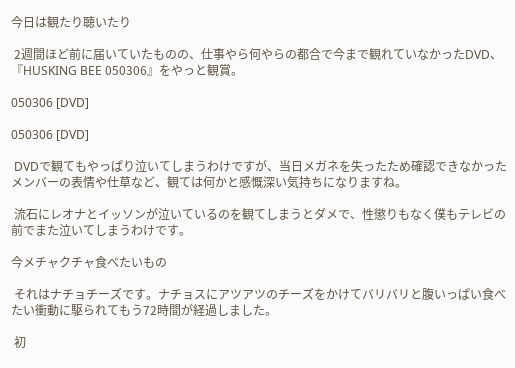今日は観たり聴いたり

 2週間ほど前に届いていたものの、仕事やら何やらの都合で今まで観れていなかったDVD、『HUSKING BEE 050306』をやっと観賞。

050306 [DVD]

050306 [DVD]

 DVDで観てもやっぱり泣いてしまうわけですが、当日メガネを失ったため確認できなかったメンバーの表情や仕草など、観ては何かと感慨深い気持ちになりますね。

 流石にレオナとイッソンが泣いているのを観てしまうとダメで、性懲りもなく僕もテレビの前でまた泣いてしまうわけです。

今メチャクチャ食べたいもの

 それはナチョチーズです。ナチョスにアツアツのチーズをかけてバリバリと腹いっぱい食べたい衝動に駆られてもう72時間が経過しました。

 初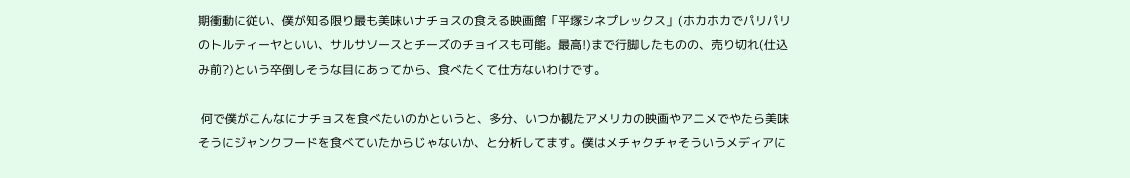期衝動に従い、僕が知る限り最も美味いナチョスの食える映画館「平塚シネプレックス」(ホカホカでパリパリのトルティーヤといい、サルサソースとチーズのチョイスも可能。最高!)まで行脚したものの、売り切れ(仕込み前?)という卒倒しそうな目にあってから、食べたくて仕方ないわけです。

 何で僕がこんなにナチョスを食べたいのかというと、多分、いつか観たアメリカの映画やアニメでやたら美味そうにジャンクフードを食べていたからじゃないか、と分析してます。僕はメチャクチャそういうメディアに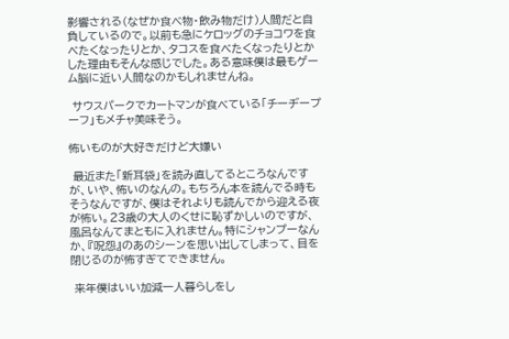影響される(なぜか食べ物・飲み物だけ)人間だと自負しているので。以前も急にケロッグのチョコワを食べたくなったりとか、タコスを食べたくなったりとかした理由もそんな感じでした。ある意味僕は最もゲーム脳に近い人間なのかもしれませんね。

 サウスパークでカートマンが食べている「チーヂープーフ」もメチャ美味そう。

怖いものが大好きだけど大嫌い

 最近また「新耳袋」を読み直してるところなんですが、いや、怖いのなんの。もちろん本を読んでる時もそうなんですが、僕はそれよりも読んでから迎える夜が怖い。23歳の大人のくせに恥ずかしいのですが、風呂なんてまともに入れません。特にシャンプーなんか、『呪怨』のあのシーンを思い出してしまって、目を閉じるのが怖すぎてできません。

 来年僕はいい加減一人暮らしをし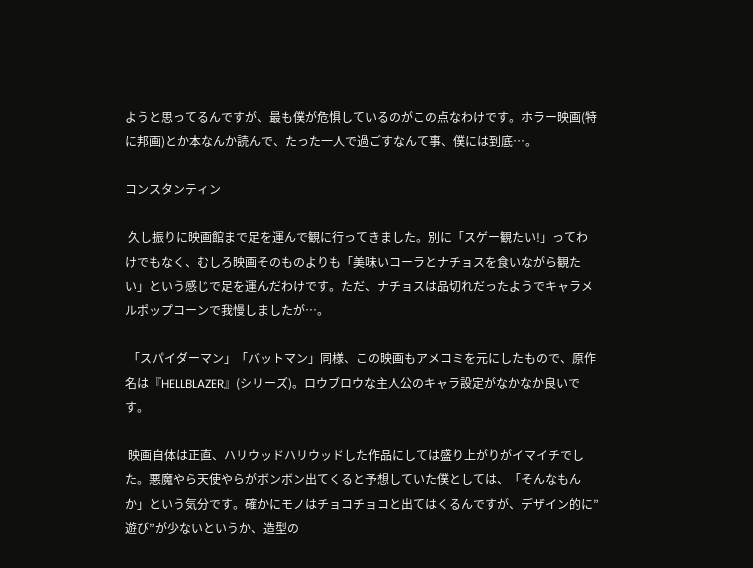ようと思ってるんですが、最も僕が危惧しているのがこの点なわけです。ホラー映画(特に邦画)とか本なんか読んで、たった一人で過ごすなんて事、僕には到底…。

コンスタンティン

 久し振りに映画館まで足を運んで観に行ってきました。別に「スゲー観たい!」ってわけでもなく、むしろ映画そのものよりも「美味いコーラとナチョスを食いながら観たい」という感じで足を運んだわけです。ただ、ナチョスは品切れだったようでキャラメルポップコーンで我慢しましたが…。

 「スパイダーマン」「バットマン」同様、この映画もアメコミを元にしたもので、原作名は『HELLBLAZER』(シリーズ)。ロウブロウな主人公のキャラ設定がなかなか良いです。

 映画自体は正直、ハリウッドハリウッドした作品にしては盛り上がりがイマイチでした。悪魔やら天使やらがボンボン出てくると予想していた僕としては、「そんなもんか」という気分です。確かにモノはチョコチョコと出てはくるんですが、デザイン的に”遊び”が少ないというか、造型の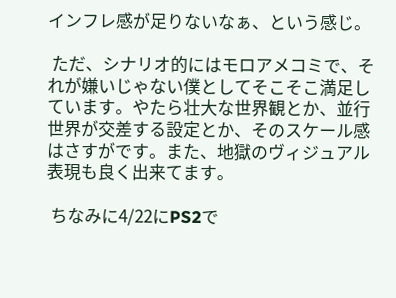インフレ感が足りないなぁ、という感じ。

 ただ、シナリオ的にはモロアメコミで、それが嫌いじゃない僕としてそこそこ満足しています。やたら壮大な世界観とか、並行世界が交差する設定とか、そのスケール感はさすがです。また、地獄のヴィジュアル表現も良く出来てます。

 ちなみに4/22にPS2で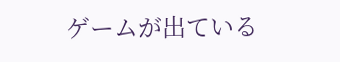ゲームが出ている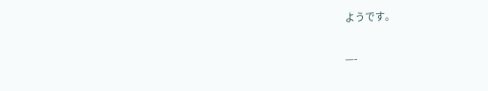ようです。

—-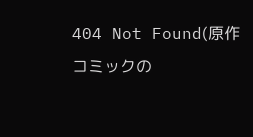404 Not Found(原作コミックの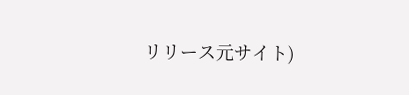リリース元サイト)